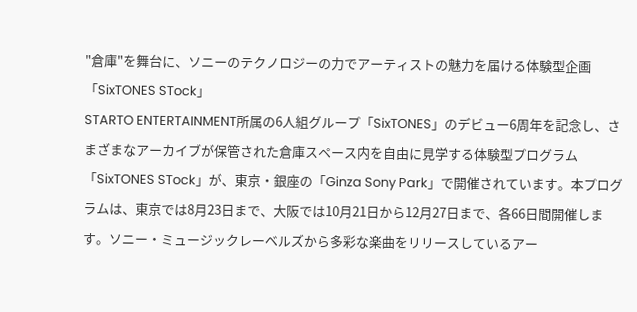"倉庫"を舞台に、ソニーのテクノロジーの力でアーティストの魅力を届ける体験型企画「SixTONES STock」
STARTO ENTERTAINMENT所属の6人組グループ「SixTONES」のデビュー6周年を記念し、さまざまなアーカイブが保管された倉庫スペース内を自由に見学する体験型プログラム「SixTONES STock」が、東京・銀座の「Ginza Sony Park」で開催されています。本プログラムは、東京では8月23日まで、大阪では10月21日から12月27日まで、各66日間開催します。ソニー・ミュージックレーベルズから多彩な楽曲をリリースしているアー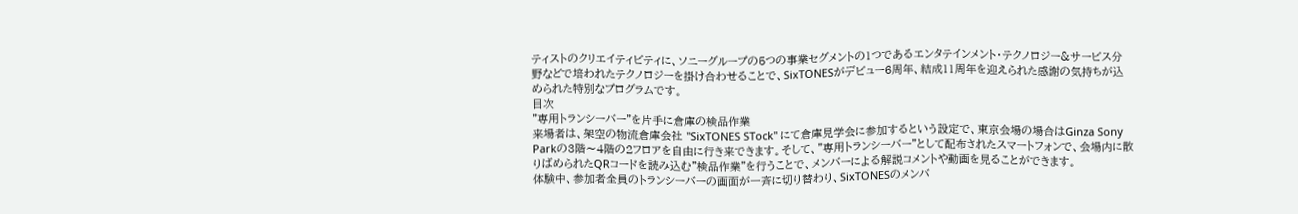ティストのクリエイティビティに、ソニーグループの5つの事業セグメントの1つであるエンタテインメント・テクノロジー&サービス分野などで培われたテクノロジーを掛け合わせることで、SixTONESがデビュー6周年、結成11周年を迎えられた感謝の気持ちが込められた特別なプログラムです。
目次
"専用トランシーバー"を片手に倉庫の検品作業
来場者は、架空の物流倉庫会社 "SixTONES STock" にて倉庫見学会に参加するという設定で、東京会場の場合はGinza Sony Parkの3階〜4階の2フロアを自由に行き来できます。そして、"専用トランシーバー"として配布されたスマートフォンで、会場内に散りばめられたQRコードを読み込む"検品作業"を行うことで、メンバーによる解説コメントや動画を見ることができます。
体験中、参加者全員のトランシーバーの画面が一斉に切り替わり、SixTONESのメンバ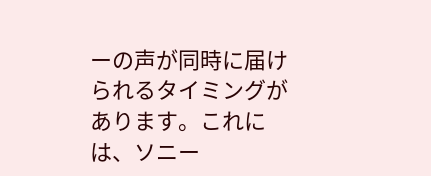ーの声が同時に届けられるタイミングがあります。これには、ソニー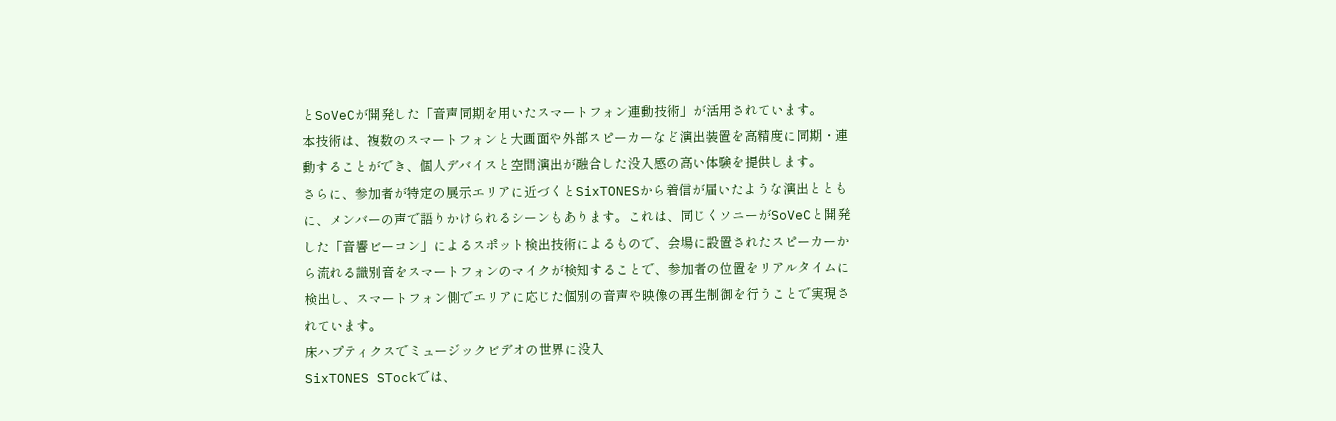とSoVeCが開発した「音声同期を用いたスマートフォン連動技術」が活用されています。
本技術は、複数のスマートフォンと大画面や外部スピーカーなど演出装置を高精度に同期・連動することができ、個人デバイスと空間演出が融合した没入感の高い体験を提供します。
さらに、参加者が特定の展示エリアに近づくとSixTONESから着信が届いたような演出とともに、メンバーの声で語りかけられるシーンもあります。これは、同じくソニーがSoVeCと開発した「音響ビーコン」によるスポット検出技術によるもので、会場に設置されたスピーカーから流れる識別音をスマートフォンのマイクが検知することで、参加者の位置をリアルタイムに検出し、スマートフォン側でエリアに応じた個別の音声や映像の再生制御を行うことで実現されています。
床ハプティクスでミュージックビデオの世界に没入
SixTONES STockでは、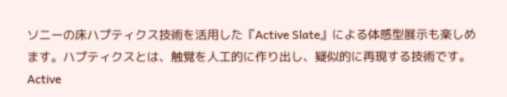ソニーの床ハプティクス技術を活用した『Active Slate』による体感型展示も楽しめます。ハプティクスとは、触覚を人工的に作り出し、疑似的に再現する技術です。Active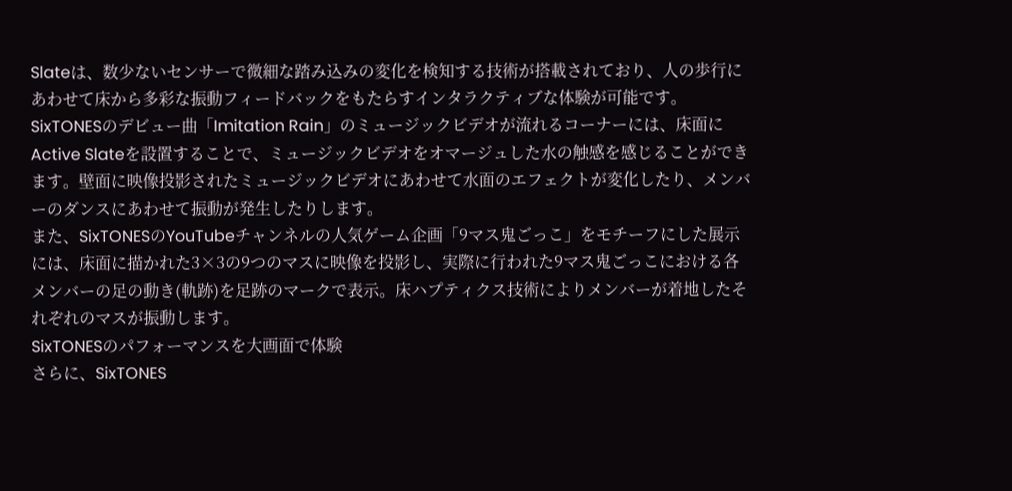Slateは、数少ないセンサーで微細な踏み込みの変化を検知する技術が搭載されており、人の歩行にあわせて床から多彩な振動フィードバックをもたらすインタラクティブな体験が可能です。
SixTONESのデビュー曲「Imitation Rain」のミュージックビデオが流れるコーナーには、床面にActive Slateを設置することで、ミュージックビデオをオマージュした水の触感を感じることができます。壁面に映像投影されたミュージックビデオにあわせて水面のエフェクトが変化したり、メンバーのダンスにあわせて振動が発生したりします。
また、SixTONESのYouTubeチャンネルの人気ゲーム企画「9マス鬼ごっこ」をモチーフにした展示には、床面に描かれた3×3の9つのマスに映像を投影し、実際に行われた9マス鬼ごっこにおける各メンバーの足の動き(軌跡)を足跡のマークで表示。床ハプティクス技術によりメンバーが着地したそれぞれのマスが振動します。
SixTONESのパフォーマンスを大画面で体験
さらに、SixTONES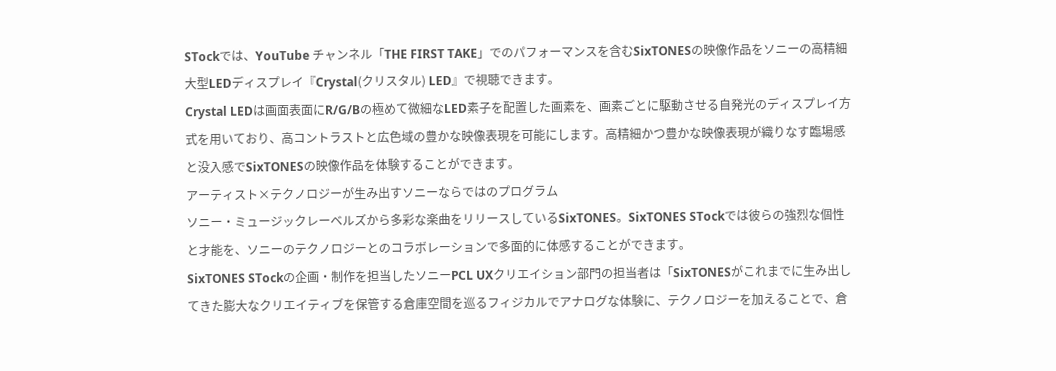STockでは、YouTube チャンネル「THE FIRST TAKE」でのパフォーマンスを含むSixTONESの映像作品をソニーの高精細大型LEDディスプレイ『Crystal(クリスタル) LED』で視聴できます。
Crystal LEDは画面表面にR/G/Bの極めて微細なLED素子を配置した画素を、画素ごとに駆動させる自発光のディスプレイ方式を用いており、高コントラストと広色域の豊かな映像表現を可能にします。高精細かつ豊かな映像表現が織りなす臨場感と没入感でSixTONESの映像作品を体験することができます。
アーティスト×テクノロジーが生み出すソニーならではのプログラム
ソニー・ミュージックレーベルズから多彩な楽曲をリリースしているSixTONES。SixTONES STockでは彼らの強烈な個性と才能を、ソニーのテクノロジーとのコラボレーションで多面的に体感することができます。
SixTONES STockの企画・制作を担当したソニーPCL UXクリエイション部門の担当者は「SixTONESがこれまでに生み出してきた膨大なクリエイティブを保管する倉庫空間を巡るフィジカルでアナログな体験に、テクノロジーを加えることで、倉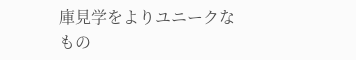庫見学をよりユニークなもの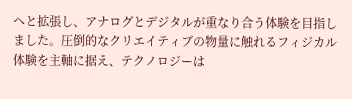へと拡張し、アナログとデジタルが重なり合う体験を目指しました。圧倒的なクリエイティブの物量に触れるフィジカル体験を主軸に据え、テクノロジーは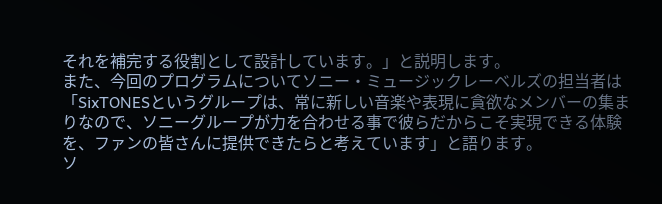それを補完する役割として設計しています。」と説明します。
また、今回のプログラムについてソニー・ミュージックレーベルズの担当者は「SixTONESというグループは、常に新しい音楽や表現に貪欲なメンバーの集まりなので、ソニーグループが力を合わせる事で彼らだからこそ実現できる体験を、ファンの皆さんに提供できたらと考えています」と語ります。
ソ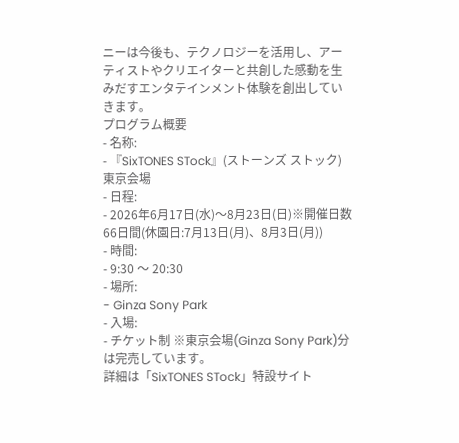ニーは今後も、テクノロジーを活用し、アーティストやクリエイターと共創した感動を生みだすエンタテインメント体験を創出していきます。
プログラム概要
- 名称:
- 『SixTONES STock』(ストーンズ ストック) 東京会場
- 日程:
- 2026年6月17日(水)〜8月23日(日)※開催日数66日間(休園日:7月13日(月)、8月3日(月))
- 時間:
- 9:30 〜 20:30
- 場所:
- Ginza Sony Park
- 入場:
- チケット制 ※東京会場(Ginza Sony Park)分は完売しています。
詳細は「SixTONES STock」特設サイト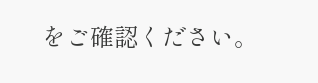をご確認ください。